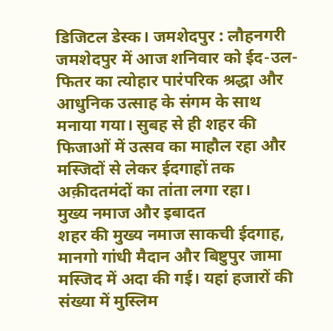डिजिटल डेस्क। जमशेदपुर : लौहनगरी जमशेदपुर में आज शनिवार को ईद-उल-फितर का त्योहार पारंपरिक श्रद्धा और आधुनिक उत्साह के संगम के साथ मनाया गया। सुबह से ही शहर की फिजाओं में उत्सव का माहौल रहा और मस्जिदों से लेकर ईदगाहों तक अक़ीदतमंदों का तांता लगा रहा।
मुख्य नमाज और इबादत
शहर की मुख्य नमाज साकची ईदगाह, मानगो गांधी मैदान और बिष्टुपुर जामा मस्जिद में अदा की गई। यहां हजारों की संख्या में मुस्लिम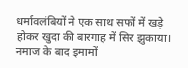धर्मावलंबियों ने एक साथ सफों में खड़े होकर खुदा की बारगाह में सिर झुकाया। नमाज के बाद इमामों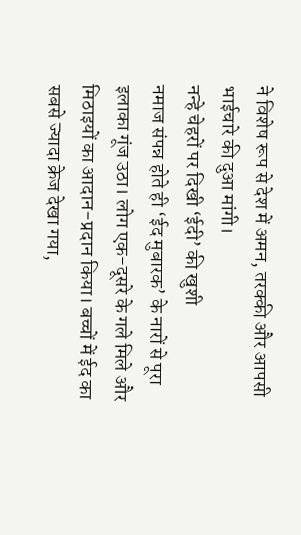ने विशेष रूप से देश में अमन, तरक्की और आपसी भाईचारे की दुआ मांगी।
नन्हे चेहरों पर दिखी ‘ईदी’ की खुशी
नमाज संपन्न होते ही ‘ईद मुबारक’ के नारों से पूरा इलाका गूंज उठा। लोग एक-दूसरे के गले मिले और मिठाइयों का आदान-प्रदान किया। बच्चों में ईद का सबसे ज्यादा क्रेज देखा गया,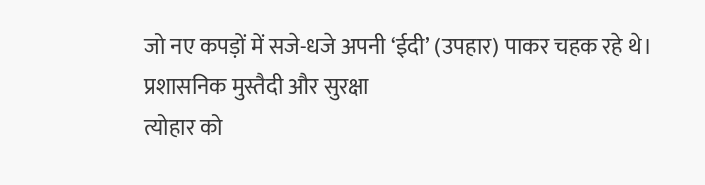जो नए कपड़ों में सजे-धजे अपनी ‘ईदी’ (उपहार) पाकर चहक रहे थे।
प्रशासनिक मुस्तैदी और सुरक्षा
त्योहार को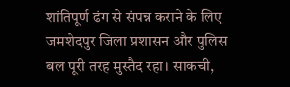शांतिपूर्ण ढंग से संपन्न कराने के लिए जमशेदपुर जिला प्रशासन और पुलिस बल पूरी तरह मुस्तैद रहा। साकची,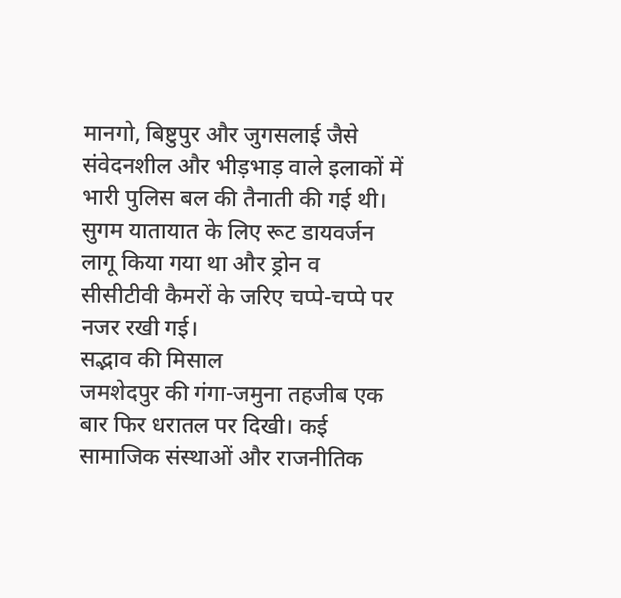मानगो, बिष्टुपुर और जुगसलाई जैसे संवेदनशील और भीड़भाड़ वाले इलाकों में भारी पुलिस बल की तैनाती की गई थी। सुगम यातायात के लिए रूट डायवर्जन लागू किया गया था और ड्रोन व सीसीटीवी कैमरों के जरिए चप्पे-चप्पे पर नजर रखी गई।
सद्भाव की मिसाल
जमशेदपुर की गंगा-जमुना तहजीब एक बार फिर धरातल पर दिखी। कई सामाजिक संस्थाओं और राजनीतिक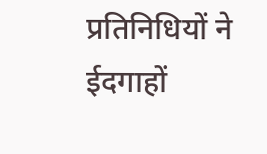प्रतिनिधियों ने ईदगाहों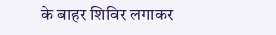के बाहर शिविर लगाकर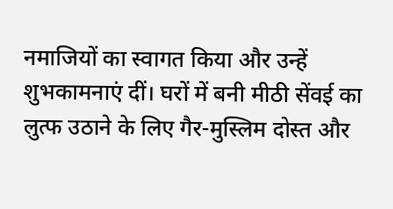नमाजियों का स्वागत किया और उन्हें शुभकामनाएं दीं। घरों में बनी मीठी सेंवई का लुत्फ उठाने के लिए गैर-मुस्लिम दोस्त और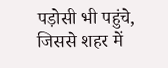पड़ोसी भी पहुंचे, जिससे शहर में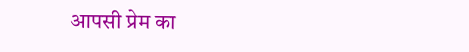आपसी प्रेम का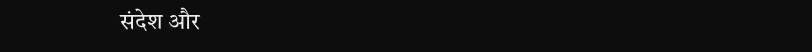संदेश और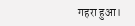गहरा हुआ।